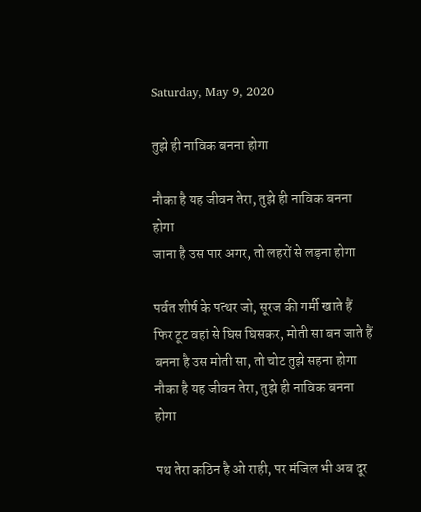Saturday, May 9, 2020

तुझे ही नाविक बनना होगा

नौका है यह जीवन तेरा, तुझे ही नाविक बनना होगा
जाना है उस पार अगर, तो लहरों से लड़ना होगा

पर्वत शीर्ष के पत्थर जो, सूरज की गर्मी खाते हैं
फिर टूट वहां से घिस घिसकर, मोती सा बन जाते हैं
बनना है उस मोती सा, तो चोट तुझे सहना होगा
नौका है यह जीवन तेरा, तुझे ही नाविक बनना होगा

पथ तेरा कठिन है ओ राही, पर मंजिल भी अब दूर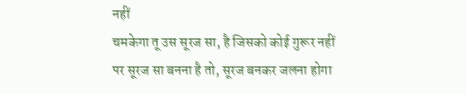नहीं
चमकेगा तू उस सूरज सा, है जिसको कोई गुरूर नहीं
पर सूरज सा बनना है तो, सूरज बनकर जलना होगा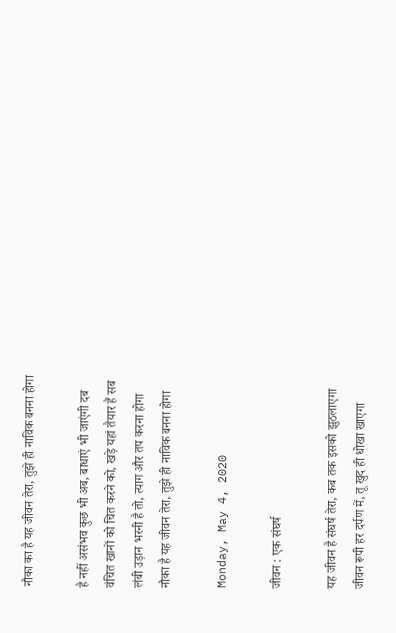नौका का है यह जीवन तेरा, तुझे ही नाविक बनना होगा

है नहीं असंभव कुछ भी अब, बाधाएं भी जाएंगी दब
वंचित खानों को चित करने को, खड़े यहां तैयार हैं सब
लंबी उड़ान भरनी है तो, त्याग और तप करना होगा
नौका है यह जीवन तेरा, तुझे ही नाविक बनना होगा

Monday, May 4, 2020

जीवन : एक संघर्ष

यह जीवन है संघर्ष तेरा, कब तक इसको झुठलाएगा
जीवन रूपी हर दर्पण में, तू खुद ही धोखा खाएगा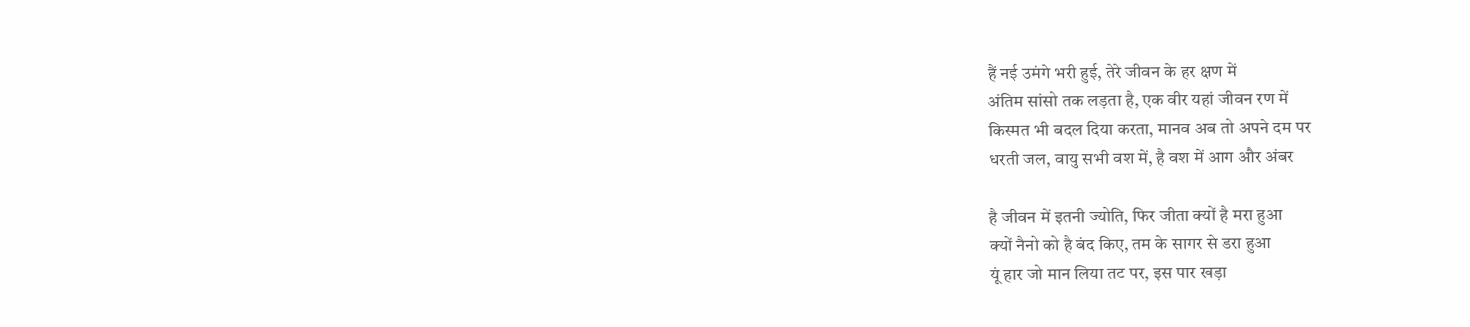हैं नई उमंगे भरी हुई, तेरे जीवन के हर क्षण में
अंतिम सांसो तक लड़ता है, एक वीर यहां जीवन रण में
किस्मत भी बदल दिया करता, मानव अब तो अपने दम पर
धरती जल, वायु सभी वश में, है वश में आग और अंबर

है जीवन में इतनी ज्योति, फिर जीता क्यों है मरा हुआ
क्यों नैनो को है बंद किए, तम के सागर से डरा हुआ
यूं हार जो मान लिया तट पर, इस पार खड़ा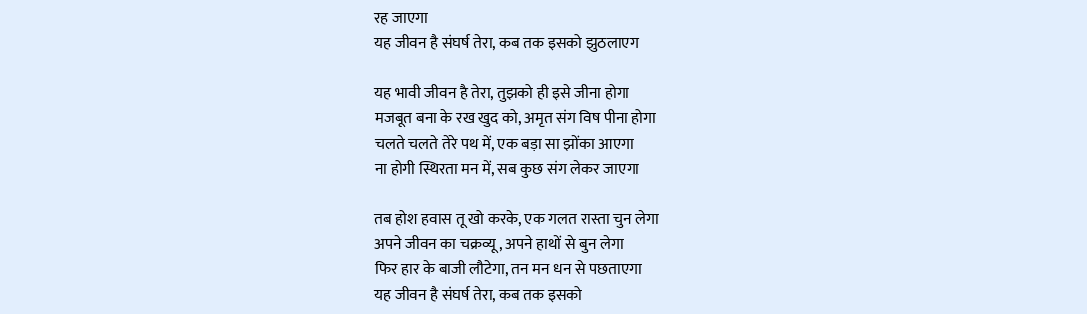रह जाएगा
यह जीवन है संघर्ष तेरा, कब तक इसको झुठलाएग

यह भावी जीवन है तेरा, तुझको ही इसे जीना होगा
मजबूत बना के रख खुद को, अमृत संग विष पीना होगा
चलते चलते तेरे पथ में, एक बड़ा सा झोंका आएगा
ना होगी स्थिरता मन में, सब कुछ संग लेकर जाएगा

तब होश हवास तू खो करके, एक गलत रास्ता चुन लेगा
अपने जीवन का चक्रव्यू, अपने हाथों से बुन लेगा
फिर हार के बाजी लौटेगा, तन मन धन से पछताएगा
यह जीवन है संघर्ष तेरा, कब तक इसको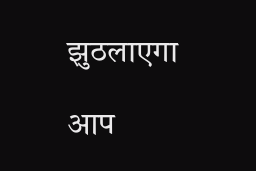झुठलाएगा

आप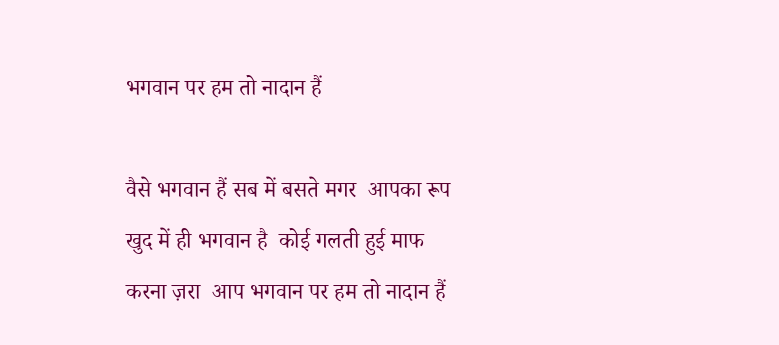भगवान पर हम तो नादान हैं

वैसे भगवान हैं सब में बसते मगर  आपका रूप खुद में ही भगवान है  कोई गलती हुई माफ करना ज़रा  आप भगवान पर हम तो नादान हैं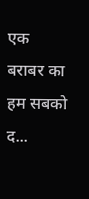एक बराबर का हम सबको द...